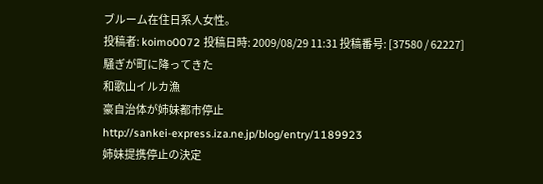ブルーム在住日系人女性。
投稿者: koimo0072 投稿日時: 2009/08/29 11:31 投稿番号: [37580 / 62227]
騒ぎが町に降ってきた
和歌山イルカ漁
豪自治体が姉妹都市停止
http://sankei-express.iza.ne.jp/blog/entry/1189923
姉妹提携停止の決定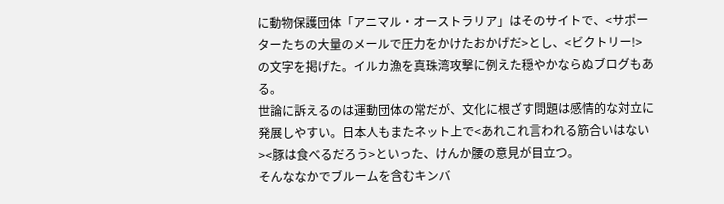に動物保護団体「アニマル・オーストラリア」はそのサイトで、<サポーターたちの大量のメールで圧力をかけたおかげだ>とし、<ビクトリー!>の文字を掲げた。イルカ漁を真珠湾攻撃に例えた穏やかならぬブログもある。
世論に訴えるのは運動団体の常だが、文化に根ざす問題は感情的な対立に発展しやすい。日本人もまたネット上で<あれこれ言われる筋合いはない><豚は食べるだろう>といった、けんか腰の意見が目立つ。
そんななかでブルームを含むキンバ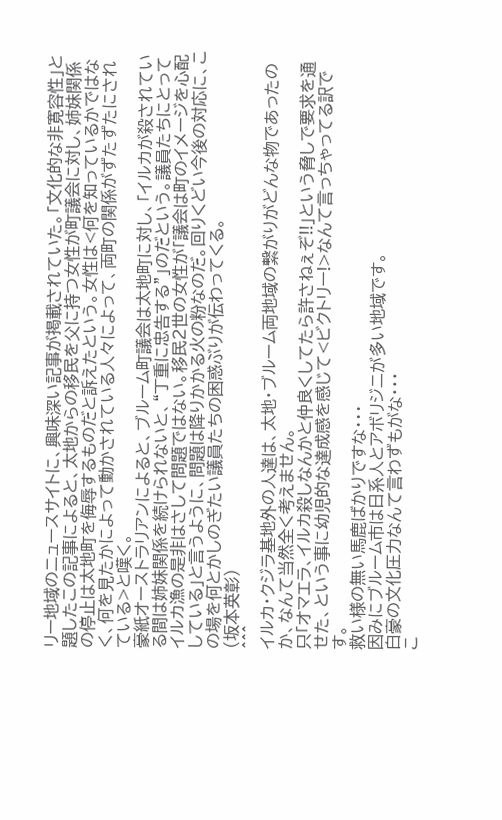リー地域のニュースサイトに、興味深い記事が掲載されていた。「文化的な非寛容性」と題したこの記事によると、太地からの移民を父に持つ女性が町議会に対し、姉妹関係の停止は太地町を侮辱するものだと訴えたという。女性は<何を知っているかではなく、何を見たかによって動かされている人々によって、両町の関係がずたずたにされている>と嘆く。
豪紙オーストラリアンによると、ブルーム町議会は太地町に対し、「イルカが殺されている間は姉妹関係を続けられないと、“丁重に忠告する”」のだという。議員たちにとってイルカ漁の是非はさして問題ではない。移民2世の女性が「議会は町のイメージを心配している」と言うように、問題は降りかかる火の粉なのだ。回りくどい今後の対応に、この場を何とかしのぎたい議員たちの困惑ぶりが伝わってくる。
(坂本英彰)
^^^
イルカ・クジラ基地外の人達は、太地・ブルーム両地域の繋がりがどんな物であったのか、なんて当然全く考えません。
只「オマエラ、イルカ殺しなんかと仲良くしてたら許さねぇぞ!!」という脅しで要求を通せた、という事に幼児的な達成感を感じて<ビクトリー!>なんて言っちゃってる訳です。
救い様の無い馬鹿ばかりですな・・・
因みにブルーム市は日系人とアボリジニが多い地域です。
白豪の文化圧力なんて言わずもがな・・・
こ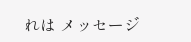れは メッセージ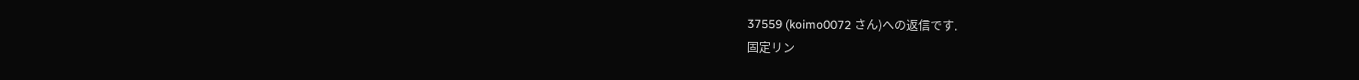37559 (koimo0072 さん)への返信です.
固定リン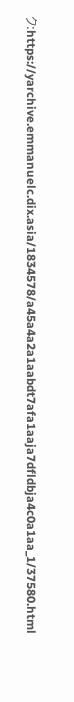ク:https://yarchive.emmanuelc.dix.asia/1834578/a45a4a2a1aabdt7afa1aaja7dfldbja4c0a1aa_1/37580.html